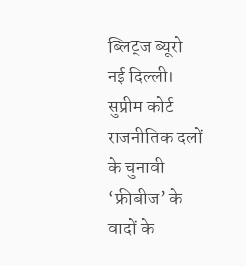ब्लिट्ज ब्यूरो
नई दिल्ली। सुप्रीम कोर्ट राजनीतिक दलों के चुनावी ‘फ्रीबीज’ के वादों के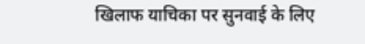खिलाफ याचिका पर सुनवाई के लिए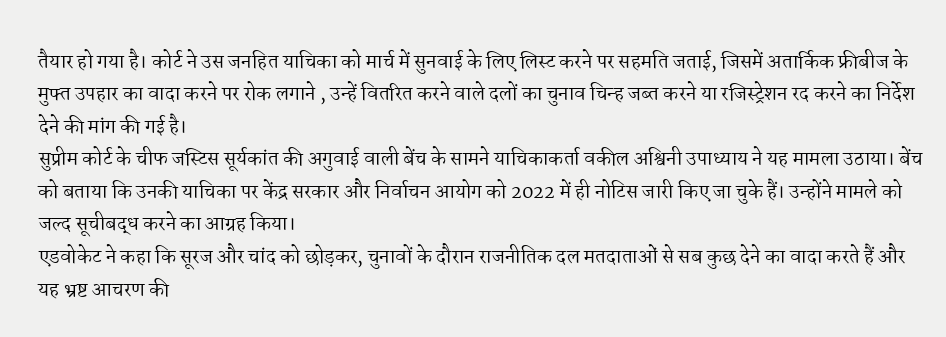तैयार हो गया है। कोर्ट ने उस जनहित याचिका को मार्च में सुनवाई के लिए लिस्ट करने पर सहमति जताई, जिसमें अतार्किक फ्रीबीज के मुफ्त उपहार का वादा करने पर रोक लगाने , उन्हें वितरित करने वाले दलों का चुनाव चिन्ह जब्त करने या रजिस्ट्रेशन रद करने का निर्देश देने की मांग की गई है।
सुप्रीम कोर्ट के चीफ जस्टिस सूर्यकांत की अगुवाई वाली बेंच के सामने याचिकाकर्ता वकील अश्विनी उपाध्याय ने यह मामला उठाया। बेंच को बताया कि उनकी याचिका पर केंद्र सरकार और निर्वाचन आयोग को 2022 में ही नोटिस जारी किए जा चुके हैं। उन्होंने मामले को जल्द सूचीबद्ध करने का आग्रह किया।
एडवोकेट ने कहा कि सूरज और चांद को छोड़कर, चुनावों के दौरान राजनीतिक दल मतदाताओं से सब कुछ देने का वादा करते हैं और यह भ्रष्ट आचरण की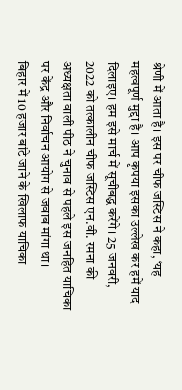श्रेणी में आता है। इस पर चीफ जस्टिस ने कहा, ‘यह महत्वपूर्ण मुद्दा है। आप कृपया इसका उल्लेख कर हमें याद दिलाइए। हम इसे मार्च में सूचीबद्ध करेंगे। 25 जनवरी, 2022 को तत्कालीन चीफ जस्टिस एन.वी. रमना की अध्यक्षता वाली पीठ ने चुनाव से पहले इस जनहित याचिका पर केंद्र और निर्वाचन आयोग से जवाब मांगा था।
बिहार में 10 हजार बांटे जाने के खिलाफ याचिका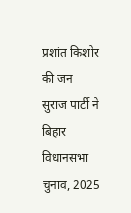प्रशांत किशोर की जन सुराज पार्टी ने बिहार विधानसभा चुनाव, 2025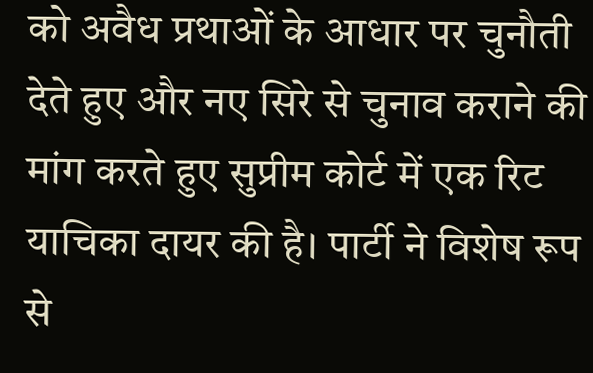को अवैध प्रथाओं के आधार पर चुनौती देते हुए और नए सिरे से चुनाव कराने की मांग करते हुए सुप्रीम कोर्ट में एक रिट याचिका दायर की है। पार्टी ने विशेष रूप से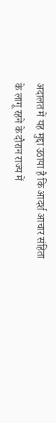अदालत में यह मुद्दा उठाया है कि आदर्श आचार संहिता के लागू रहने के दौरान राज्य में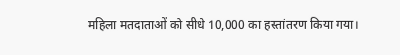महिला मतदाताओं को सीधे 10,000 का हस्तांतरण किया गया।